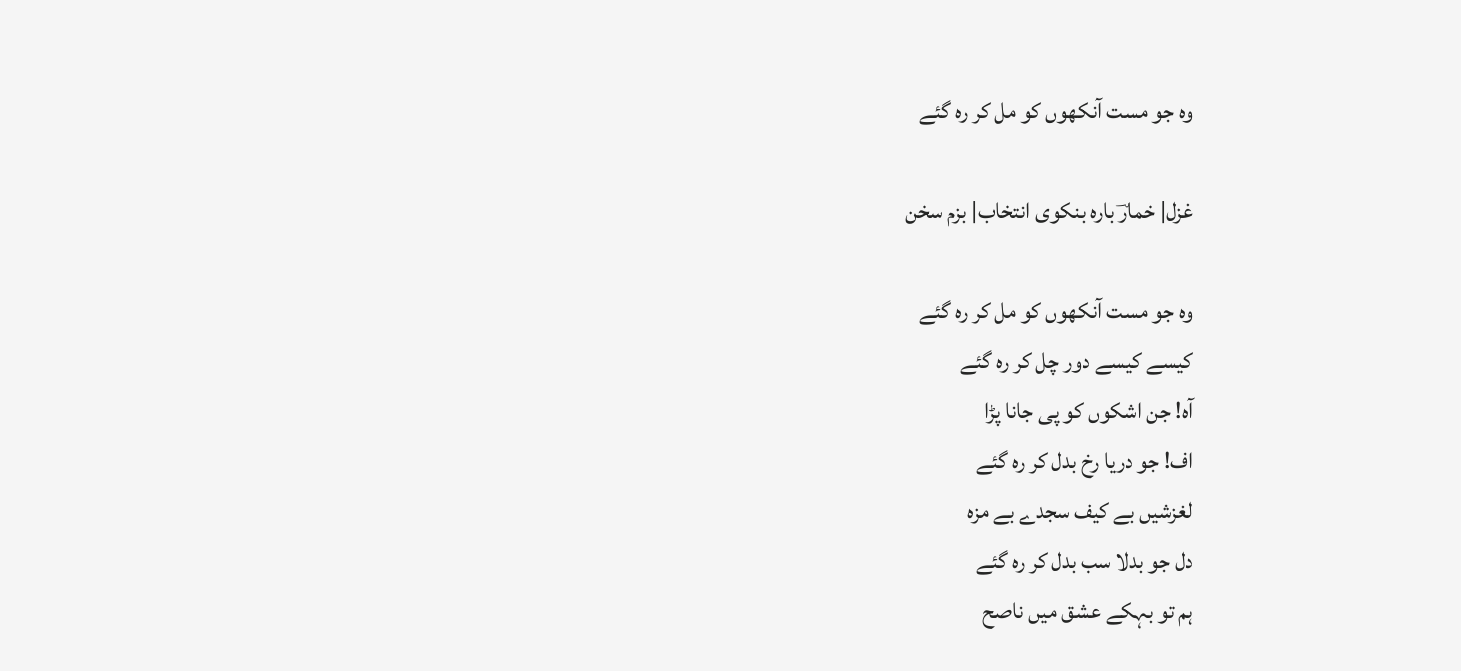وہ جو مست آنکھوں کو مل کر رہ گئے

غزل| خمارؔ بارہ بنکوی انتخاب| بزم سخن

وہ جو مست آنکھوں کو مل کر رہ گئے
کیسے کیسے دور چل کر رہ گئے
آہ! جن اشکوں کو پی جانا پڑا
اف! جو دریا رخ بدل کر رہ گئے
لغزشیں بے کیف سجدے بے مزہ
دل جو بدلا سب بدل کر رہ گئے
ہم تو بہکے عشق میں ناصح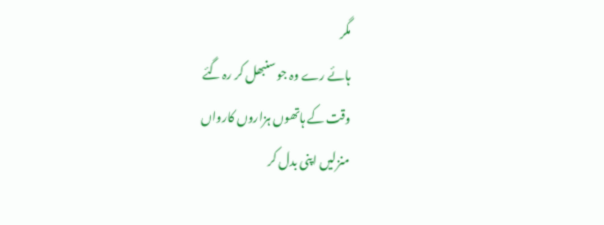مگر
ہائے رے وہ جو سنبھل کر رہ گئے
وقت کے ہاتھوں ہزاروں کارواں
منزلیں اپنی بدل کر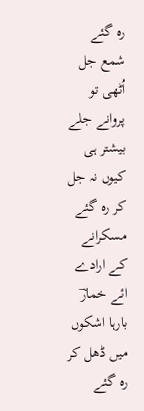رہ گئے
شمع جل اُٹھی تو پروانے جلے
بیشتر ہی کیوں نہ جل کر رہ گئے
مسکرانے کے ارادے ائے خمارؔ
بارہا اشکوں میں ڈھل کر رہ گئے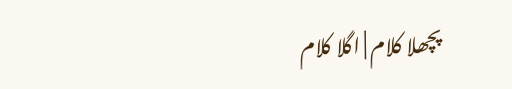پچھلا کلام | اگلا کلام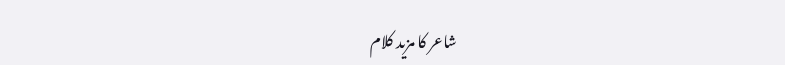شاعر کا مزید کلام